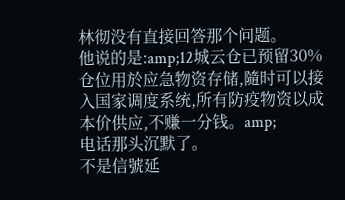林彻没有直接回答那个问题。
他说的是:amp;12城云仓已预留30%仓位用於应急物资存储,隨时可以接入国家调度系统,所有防疫物资以成本价供应,不赚一分钱。amp;
电话那头沉默了。
不是信號延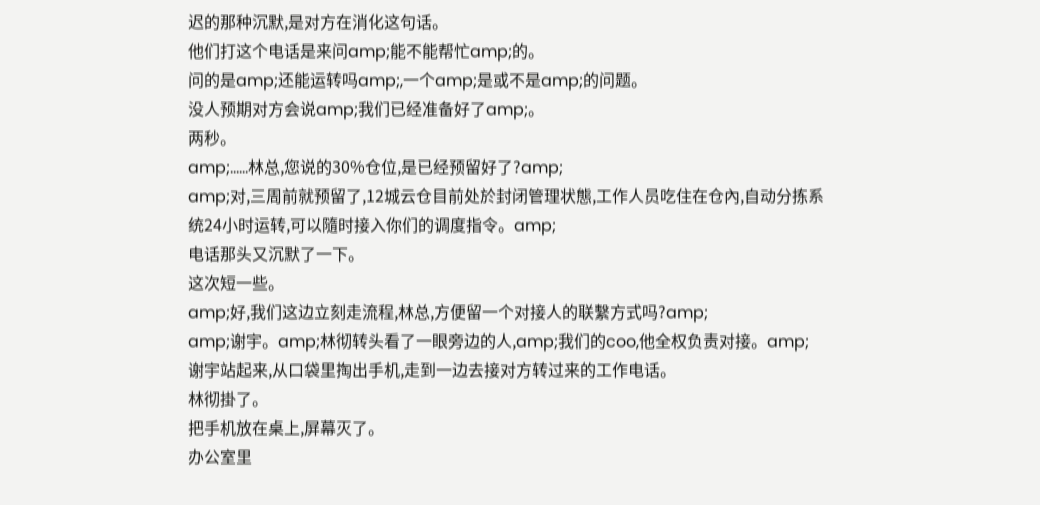迟的那种沉默,是对方在消化这句话。
他们打这个电话是来问amp;能不能帮忙amp;的。
问的是amp;还能运转吗amp;,一个amp;是或不是amp;的问题。
没人预期对方会说amp;我们已经准备好了amp;。
两秒。
amp;……林总,您说的30%仓位,是已经预留好了?amp;
amp;对,三周前就预留了,12城云仓目前处於封闭管理状態,工作人员吃住在仓內,自动分拣系统24小时运转,可以隨时接入你们的调度指令。amp;
电话那头又沉默了一下。
这次短一些。
amp;好,我们这边立刻走流程,林总,方便留一个对接人的联繫方式吗?amp;
amp;谢宇。amp;林彻转头看了一眼旁边的人,amp;我们的coo,他全权负责对接。amp;
谢宇站起来,从口袋里掏出手机,走到一边去接对方转过来的工作电话。
林彻掛了。
把手机放在桌上,屏幕灭了。
办公室里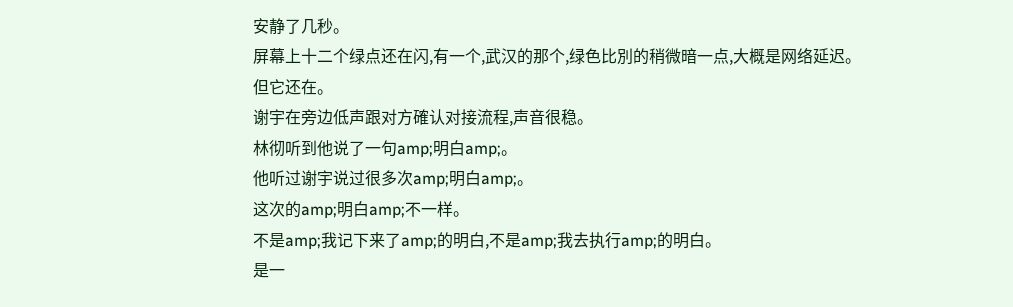安静了几秒。
屏幕上十二个绿点还在闪,有一个,武汉的那个,绿色比別的稍微暗一点,大概是网络延迟。
但它还在。
谢宇在旁边低声跟对方確认对接流程,声音很稳。
林彻听到他说了一句amp;明白amp;。
他听过谢宇说过很多次amp;明白amp;。
这次的amp;明白amp;不一样。
不是amp;我记下来了amp;的明白,不是amp;我去执行amp;的明白。
是一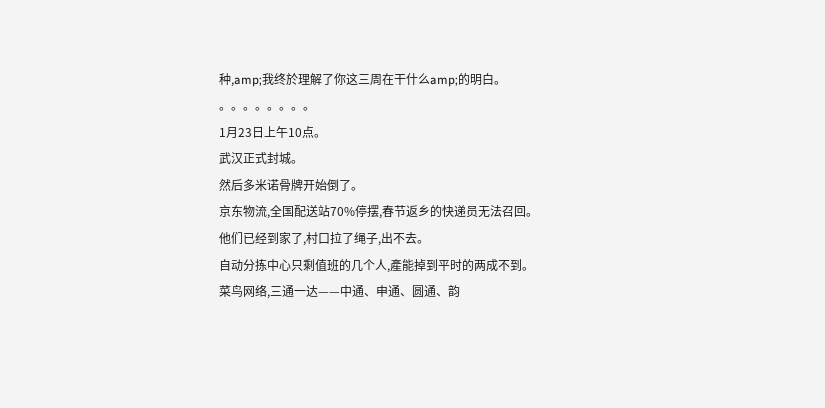种,amp;我终於理解了你这三周在干什么amp;的明白。
。。。。。。。。
1月23日上午10点。
武汉正式封城。
然后多米诺骨牌开始倒了。
京东物流,全国配送站70%停摆,春节返乡的快递员无法召回。
他们已经到家了,村口拉了绳子,出不去。
自动分拣中心只剩值班的几个人,產能掉到平时的两成不到。
菜鸟网络,三通一达——中通、申通、圆通、韵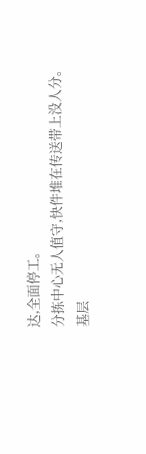达,全面停工。
分拣中心无人值守,快件堆在传送带上没人分。
基层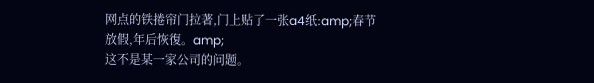网点的铁捲帘门拉著,门上贴了一张a4纸:amp;春节放假,年后恢復。amp;
这不是某一家公司的问题。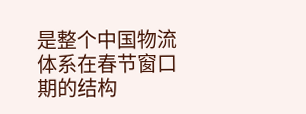是整个中国物流体系在春节窗口期的结构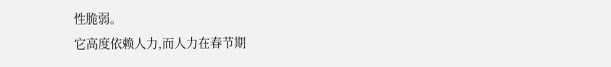性脆弱。
它高度依赖人力,而人力在春节期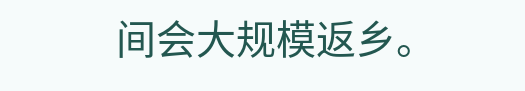间会大规模返乡。